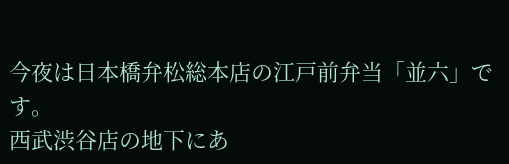今夜は日本橋弁松総本店の江戸前弁当「並六」です。
西武渋谷店の地下にあ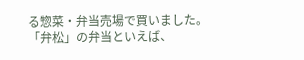る惣菜・弁当売場で買いました。
「弁松」の弁当といえば、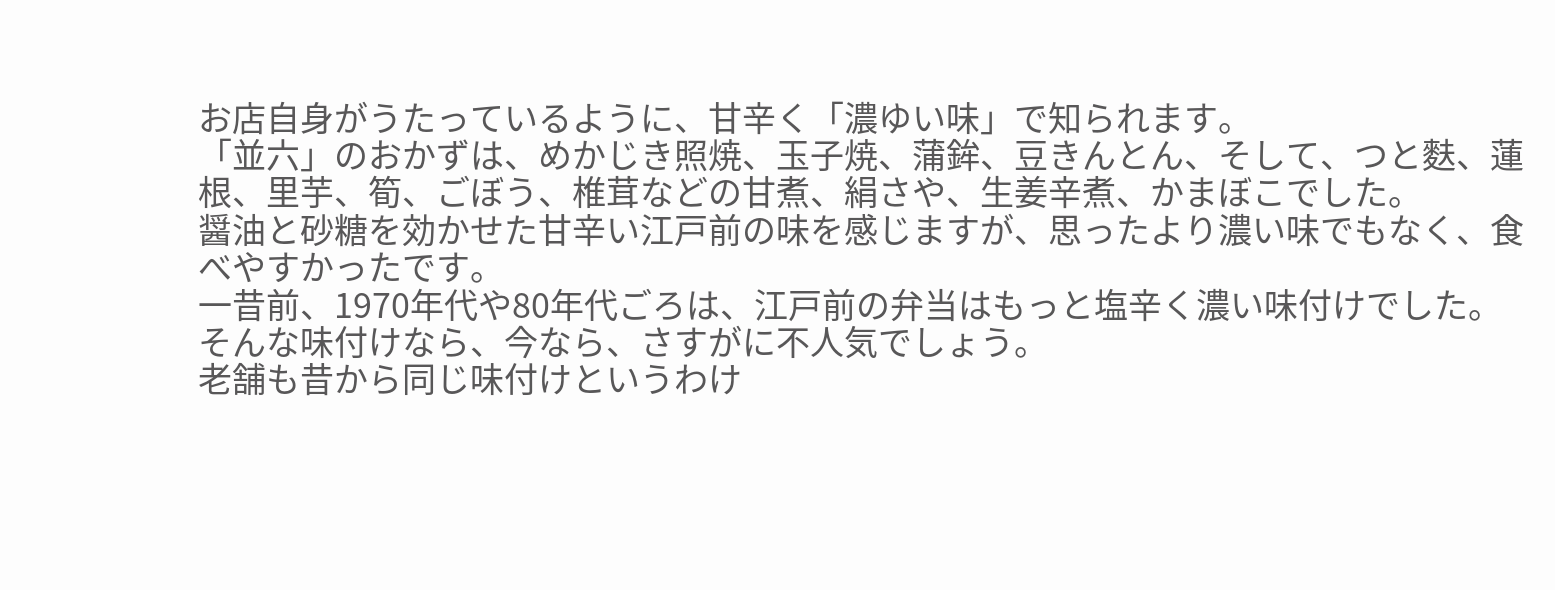お店自身がうたっているように、甘辛く「濃ゆい味」で知られます。
「並六」のおかずは、めかじき照焼、玉子焼、蒲鉾、豆きんとん、そして、つと麩、蓮根、里芋、筍、ごぼう、椎茸などの甘煮、絹さや、生姜辛煮、かまぼこでした。
醤油と砂糖を効かせた甘辛い江戸前の味を感じますが、思ったより濃い味でもなく、食べやすかったです。
一昔前、1970年代や80年代ごろは、江戸前の弁当はもっと塩辛く濃い味付けでした。
そんな味付けなら、今なら、さすがに不人気でしょう。
老舗も昔から同じ味付けというわけ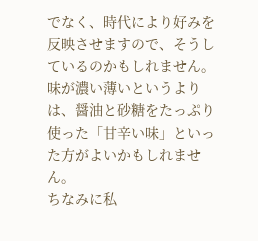でなく、時代により好みを反映させますので、そうしているのかもしれません。
味が濃い薄いというよりは、醤油と砂糖をたっぷり使った「甘辛い味」といった方がよいかもしれません。
ちなみに私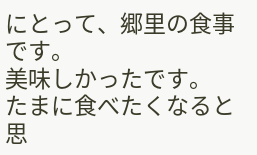にとって、郷里の食事です。
美味しかったです。
たまに食べたくなると思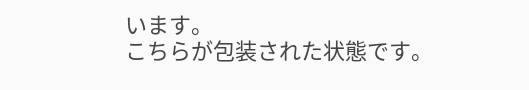います。
こちらが包装された状態です。